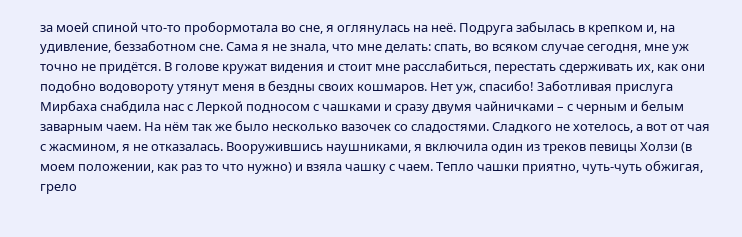за моей спиной что-то пробормотала во сне, я оглянулась на неё. Подруга забылась в крепком и, на удивление, беззаботном сне. Сама я не знала, что мне делать: спать, во всяком случае сегодня, мне уж точно не придётся. В голове кружат видения и стоит мне расслабиться, перестать сдерживать их, как они подобно водовороту утянут меня в бездны своих кошмаров. Нет уж, спасибо! Заботливая прислуга Мирбаха снабдила нас с Леркой подносом с чашками и сразу двумя чайничками – с черным и белым заварным чаем. На нём так же было несколько вазочек со сладостями. Сладкого не хотелось, а вот от чая с жасмином, я не отказалась. Вооружившись наушниками, я включила один из треков певицы Холзи (в моем положении, как раз то что нужно) и взяла чашку с чаем. Тепло чашки приятно, чуть-чуть обжигая, грело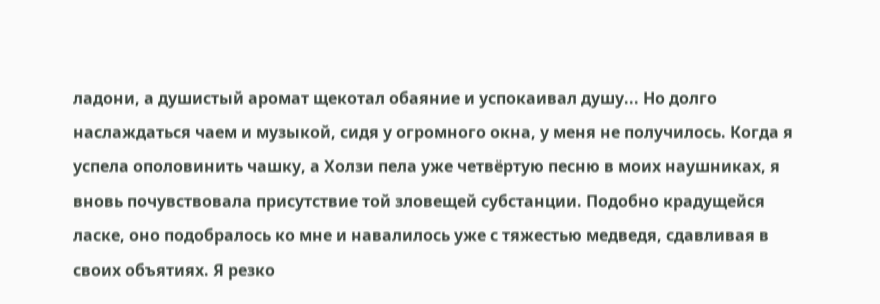ладони, а душистый аромат щекотал обаяние и успокаивал душу... Но долго наслаждаться чаем и музыкой, сидя у огромного окна, у меня не получилось. Когда я успела ополовинить чашку, а Холзи пела уже четвёртую песню в моих наушниках, я вновь почувствовала присутствие той зловещей субстанции. Подобно крадущейся ласке, оно подобралось ко мне и навалилось уже с тяжестью медведя, сдавливая в своих объятиях. Я резко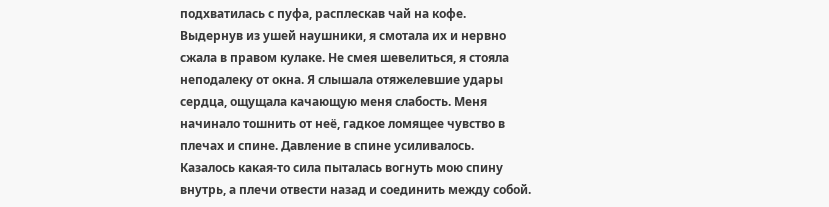подхватилась с пуфа, расплескав чай на кофе. Выдернув из ушей наушники, я смотала их и нервно сжала в правом кулаке. Не смея шевелиться, я стояла неподалеку от окна. Я слышала отяжелевшие удары сердца, ощущала качающую меня слабость. Меня начинало тошнить от неё, гадкое ломящее чувство в плечах и спине. Давление в спине усиливалось. Казалось какая-то сила пыталась вогнуть мою спину внутрь, а плечи отвести назад и соединить между собой.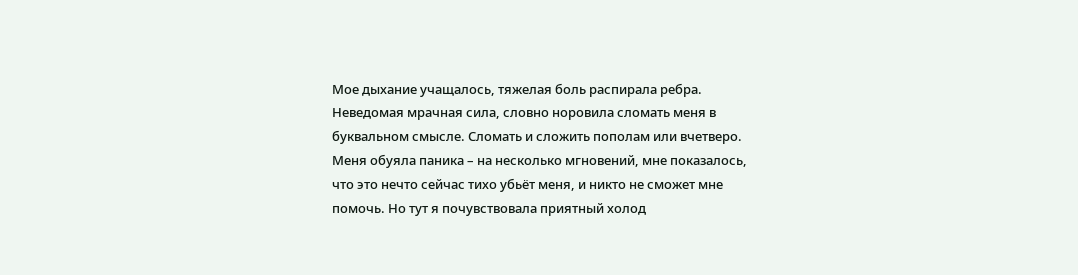Мое дыхание учащалось, тяжелая боль распирала ребра. Неведомая мрачная сила, словно норовила сломать меня в буквальном смысле. Сломать и сложить пополам или вчетверо. Меня обуяла паника – на несколько мгновений, мне показалось, что это нечто сейчас тихо убьёт меня, и никто не сможет мне помочь. Но тут я почувствовала приятный холод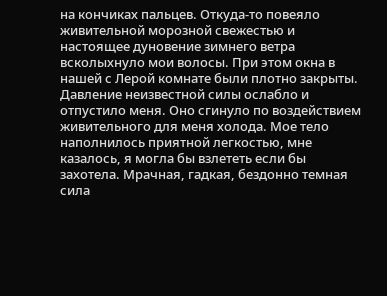на кончиках пальцев. Откуда-то повеяло живительной морозной свежестью и настоящее дуновение зимнего ветра всколыхнуло мои волосы. При этом окна в нашей с Лерой комнате были плотно закрыты. Давление неизвестной силы ослабло и отпустило меня. Оно сгинуло по воздействием живительного для меня холода. Мое тело наполнилось приятной легкостью, мне казалось, я могла бы взлететь если бы захотела. Мрачная, гадкая, бездонно темная сила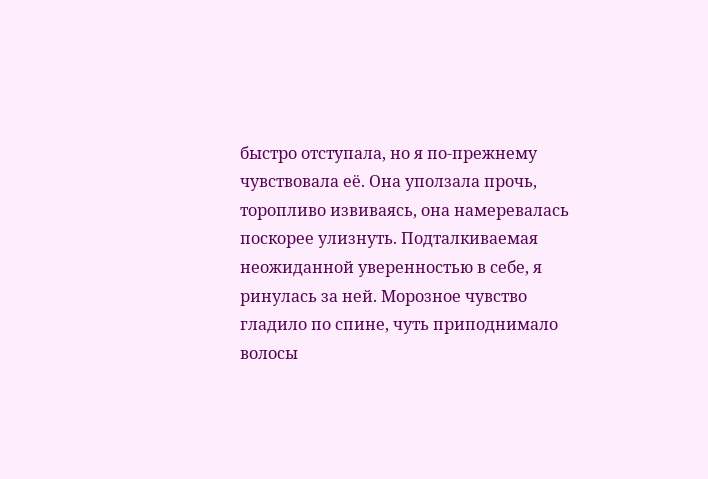быстро отступала, но я по-прежнему чувствовала её. Она уползала прочь, торопливо извиваясь, она намеревалась поскорее улизнуть. Подталкиваемая неожиданной уверенностью в себе, я ринулась за ней. Морозное чувство гладило по спине, чуть приподнимало волосы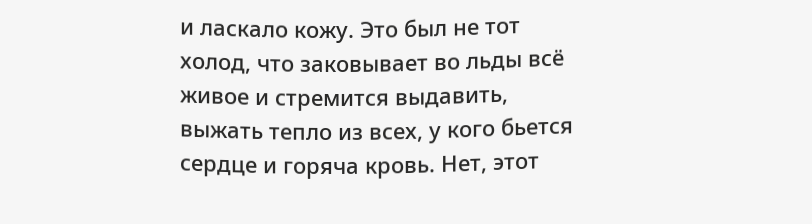и ласкало кожу. Это был не тот холод, что заковывает во льды всё живое и стремится выдавить, выжать тепло из всех, у кого бьется сердце и горяча кровь. Нет, этот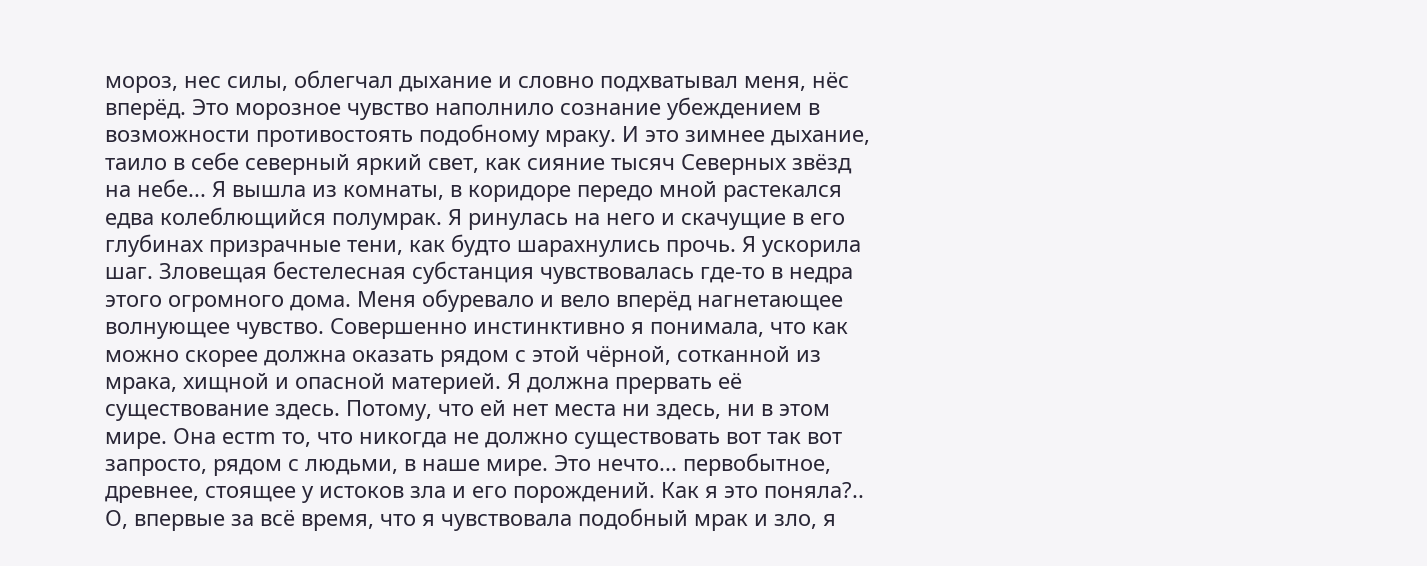мороз, нес силы, облегчал дыхание и словно подхватывал меня, нёс вперёд. Это морозное чувство наполнило сознание убеждением в возможности противостоять подобному мраку. И это зимнее дыхание, таило в себе северный яркий свет, как сияние тысяч Северных звёзд на небе... Я вышла из комнаты, в коридоре передо мной растекался едва колеблющийся полумрак. Я ринулась на него и скачущие в его глубинах призрачные тени, как будто шарахнулись прочь. Я ускорила шаг. Зловещая бестелесная субстанция чувствовалась где-то в недра этого огромного дома. Меня обуревало и вело вперёд нагнетающее волнующее чувство. Совершенно инстинктивно я понимала, что как можно скорее должна оказать рядом с этой чёрной, сотканной из мрака, хищной и опасной материей. Я должна прервать её существование здесь. Потому, что ей нет места ни здесь, ни в этом мире. Она естm то, что никогда не должно существовать вот так вот запросто, рядом с людьми, в наше мире. Это нечто... первобытное, древнее, стоящее у истоков зла и его порождений. Как я это поняла?.. О, впервые за всё время, что я чувствовала подобный мрак и зло, я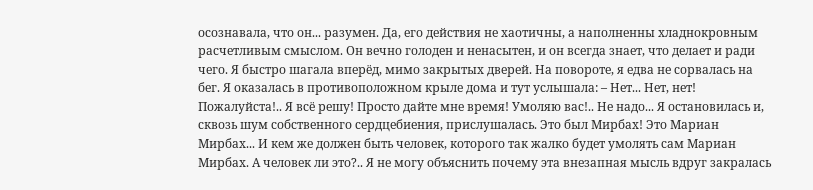осознавала, что он... разумен. Да, его действия не хаотичны, а наполненны хладнокровным расчетливым смыслом. Он вечно голоден и ненасытен, и он всегда знает, что делает и ради чего. Я быстро шагала вперёд, мимо закрытых дверей. На повороте, я едва не сорвалась на бег. Я оказалась в противоположном крыле дома и тут услышала: – Нет... Нет, нет! Пожалуйста!.. Я всё решу! Просто дайте мне время! Умоляю вас!.. Не надо... Я остановилась и, сквозь шум собственного сердцебиения, прислушалась. Это был Мирбах! Это Мариан Мирбах... И кем же должен быть человек, которого так жалко будет умолять сам Мариан Мирбах. А человек ли это?.. Я не могу объяснить почему эта внезапная мысль вдруг закралась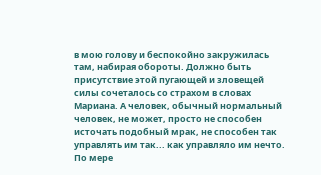в мою голову и беспокойно закружилась там, набирая обороты. Должно быть присутствие этой пугающей и зловещей силы сочеталось со страхом в словах Мариана. А человек, обычный нормальный человек, не может, просто не способен источать подобный мрак, не способен так управлять им так... как управляло им нечто. По мере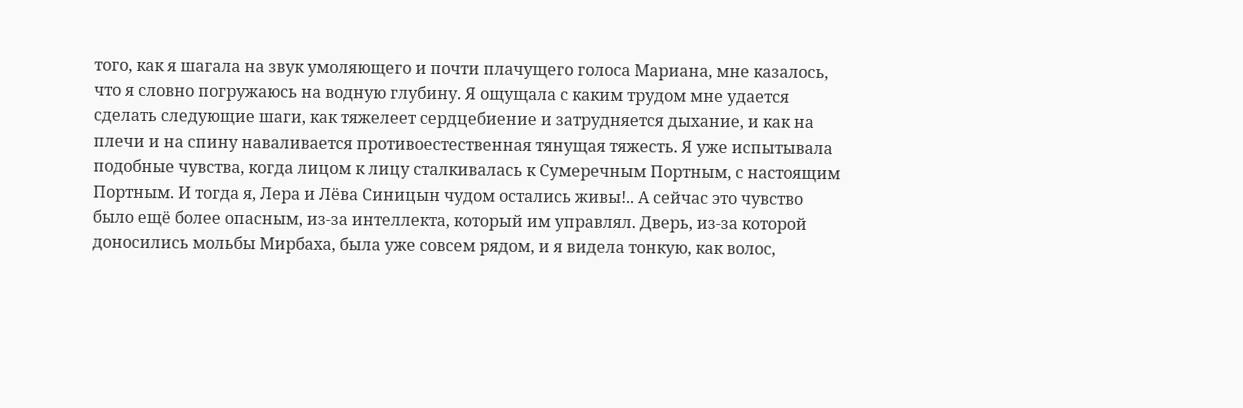того, как я шагала на звук умоляющего и почти плачущего голоса Мариана, мне казалось, что я словно погружаюсь на водную глубину. Я ощущала с каким трудом мне удается сделать следующие шаги, как тяжелеет сердцебиение и затрудняется дыхание, и как на плечи и на спину наваливается противоестественная тянущая тяжесть. Я уже испытывала подобные чувства, когда лицом к лицу сталкивалась к Сумеречным Портным, с настоящим Портным. И тогда я, Лера и Лёва Синицын чудом остались живы!.. А сейчас это чувство было ещё более опасным, из-за интеллекта, который им управлял. Дверь, из-за которой доносились мольбы Мирбаха, была уже совсем рядом, и я видела тонкую, как волос,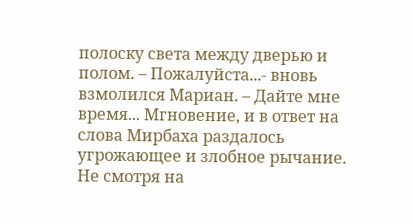полоску света между дверью и полом. – Пожалуйста...- вновь взмолился Мариан. – Дайте мне время... Мгновение, и в ответ на слова Мирбаха раздалось угрожающее и злобное рычание. Не смотря на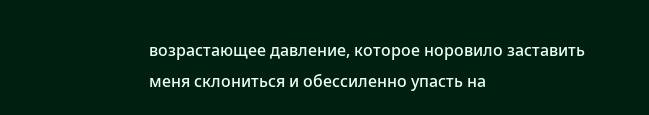возрастающее давление, которое норовило заставить меня склониться и обессиленно упасть на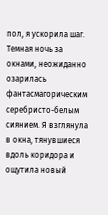пол, я ускорила шаг. Темная ночь за окнами, неожиданно озарилась фантасмагорическим серебристо-белым сиянием. Я взглянула в окна, тянувшиеся вдоль коридора и ощутила новый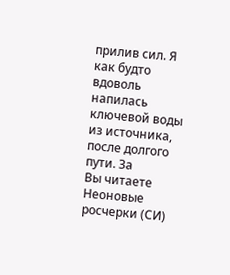прилив сил. Я как будто вдоволь напилась ключевой воды из источника, после долгого пути. За
Вы читаете Неоновые росчерки (СИ)